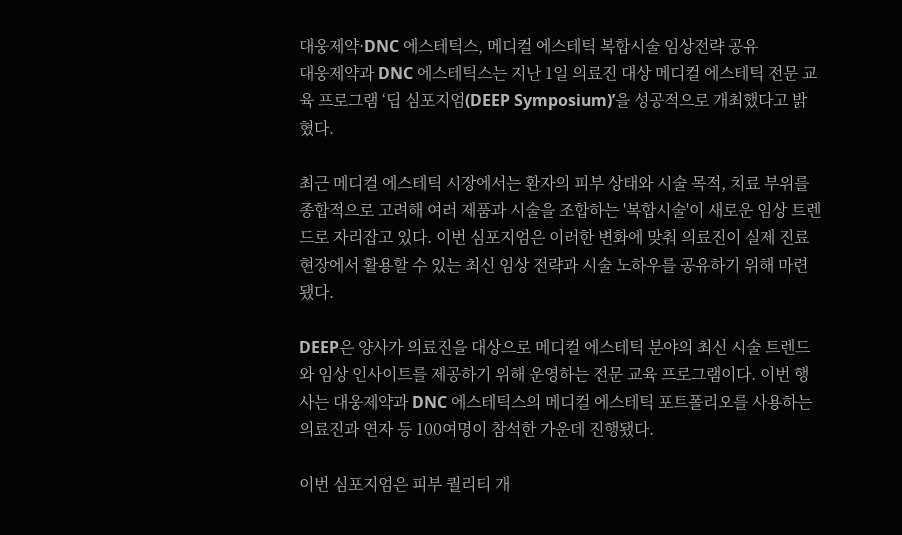대웅제약·DNC 에스테틱스, 메디컬 에스테틱 복합시술 임상전략 공유
대웅제약과 DNC 에스테틱스는 지난 1일 의료진 대상 메디컬 에스테틱 전문 교육 프로그램 ‘딥 심포지엄(DEEP Symposium)’을 성공적으로 개최했다고 밝혔다.

최근 메디컬 에스테틱 시장에서는 환자의 피부 상태와 시술 목적, 치료 부위를 종합적으로 고려해 여러 제품과 시술을 조합하는 '복합시술'이 새로운 임상 트렌드로 자리잡고 있다. 이번 심포지엄은 이러한 변화에 맞춰 의료진이 실제 진료 현장에서 활용할 수 있는 최신 임상 전략과 시술 노하우를 공유하기 위해 마련됐다.

DEEP은 양사가 의료진을 대상으로 메디컬 에스테틱 분야의 최신 시술 트렌드와 임상 인사이트를 제공하기 위해 운영하는 전문 교육 프로그램이다. 이번 행사는 대웅제약과 DNC 에스테틱스의 메디컬 에스테틱 포트폴리오를 사용하는 의료진과 연자 등 100여명이 참석한 가운데 진행됐다.

이번 심포지엄은 피부 퀄리티 개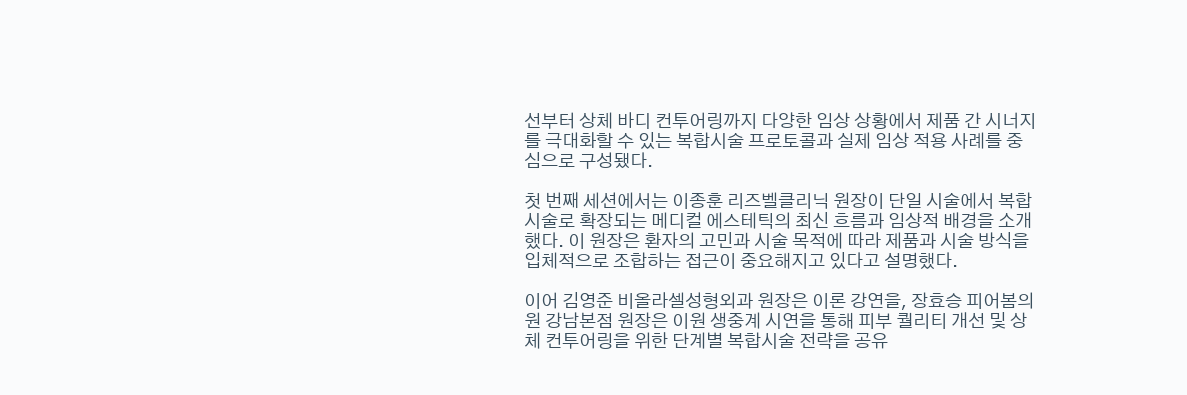선부터 상체 바디 컨투어링까지 다양한 임상 상황에서 제품 간 시너지를 극대화할 수 있는 복합시술 프로토콜과 실제 임상 적용 사례를 중심으로 구성됐다.

첫 번째 세션에서는 이종훈 리즈벨클리닉 원장이 단일 시술에서 복합시술로 확장되는 메디컬 에스테틱의 최신 흐름과 임상적 배경을 소개했다. 이 원장은 환자의 고민과 시술 목적에 따라 제품과 시술 방식을 입체적으로 조합하는 접근이 중요해지고 있다고 설명했다.

이어 김영준 비올라셀성형외과 원장은 이론 강연을, 장효승 피어봄의원 강남본점 원장은 이원 생중계 시연을 통해 피부 퀄리티 개선 및 상체 컨투어링을 위한 단계별 복합시술 전략을 공유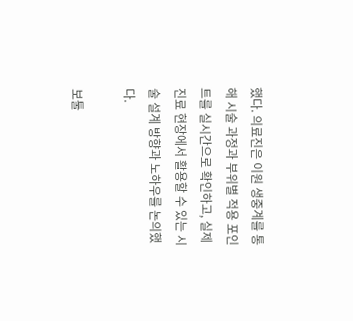했다. 의료진은 이원 생중계를 통해 시술 과정과 부위별 적용 포인트를 실시간으로 확인하고, 실제 진료 현장에서 활용할 수 있는 시술 설계 방향과 노하우를 논의했다.

보툴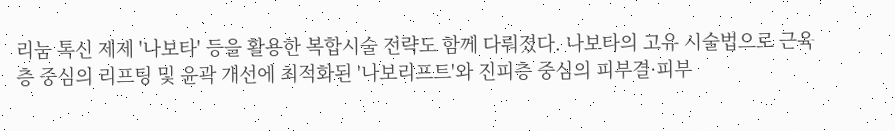리눔 톡신 제제 '나보타' 등을 활용한 복합시술 전략도 함께 다뤄졌다. 나보타의 고유 시술법으로 근육층 중심의 리프팅 및 윤곽 개선에 최적화된 '나보리프트'와 진피층 중심의 피부결·피부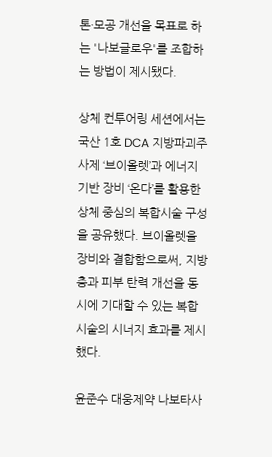톤·모공 개선을 목표로 하는 '나보글로우'를 조합하는 방법이 제시됐다.

상체 컨투어링 세션에서는 국산 1호 DCA 지방파괴주사제 ‘브이올렛’과 에너지 기반 장비 ‘온다’를 활용한 상체 중심의 복합시술 구성을 공유했다. 브이올렛을 장비와 결합함으로써, 지방층과 피부 탄력 개선을 동시에 기대할 수 있는 복합시술의 시너지 효과를 제시했다.

윤준수 대웅제약 나보타사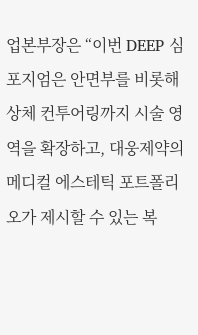업본부장은 “이번 DEEP 심포지엄은 안면부를 비롯해 상체 컨투어링까지 시술 영역을 확장하고, 대웅제약의 메디컬 에스테틱 포트폴리오가 제시할 수 있는 복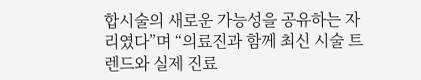합시술의 새로운 가능성을 공유하는 자리였다”며 “의료진과 함께 최신 시술 트렌드와 실제 진료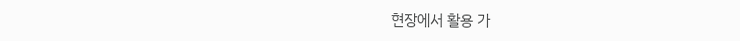현장에서 활용 가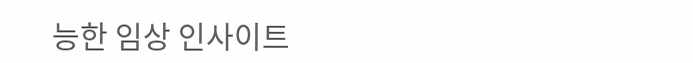능한 임상 인사이트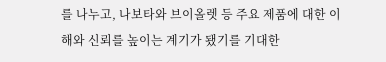를 나누고, 나보타와 브이올렛 등 주요 제품에 대한 이해와 신뢰를 높이는 계기가 됐기를 기대한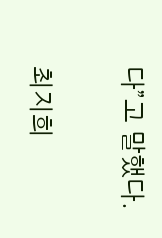다”고 말했다.

최지희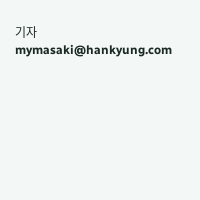기자 mymasaki@hankyung.com